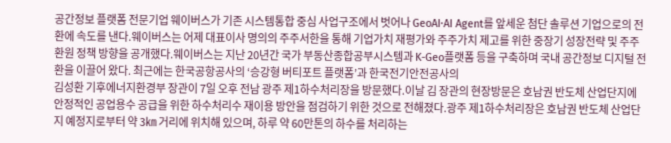공간정보 플랫폼 전문기업 웨이버스가 기존 시스템통합 중심 사업구조에서 벗어나 GeoAI·AI Agent를 앞세운 첨단 솔루션 기업으로의 전환에 속도를 낸다.웨이버스는 어제 대표이사 명의의 주주서한을 통해 기업가치 재평가와 주주가치 제고를 위한 중장기 성장전략 및 주주환원 정책 방향을 공개했다.웨이버스는 지난 20년간 국가 부동산종합공부시스템과 K-Geo플랫폼 등을 구축하며 국내 공간정보 디지털 전환을 이끌어 왔다. 최근에는 한국공항공사의 ‘승강형 버티포트 플랫폼’과 한국전기안전공사의
김성환 기후에너지환경부 장관이 7일 오후 전남 광주 제1하수처리장을 방문했다.이날 김 장관의 현장방문은 호남권 반도체 산업단지에 안정적인 공업용수 공급을 위한 하수처리수 재이용 방안을 점검하기 위한 것으로 전해졌다.광주 제1하수처리장은 호남권 반도체 산업단지 예정지로부터 약 3㎞ 거리에 위치해 있으며, 하루 약 60만톤의 하수를 처리하는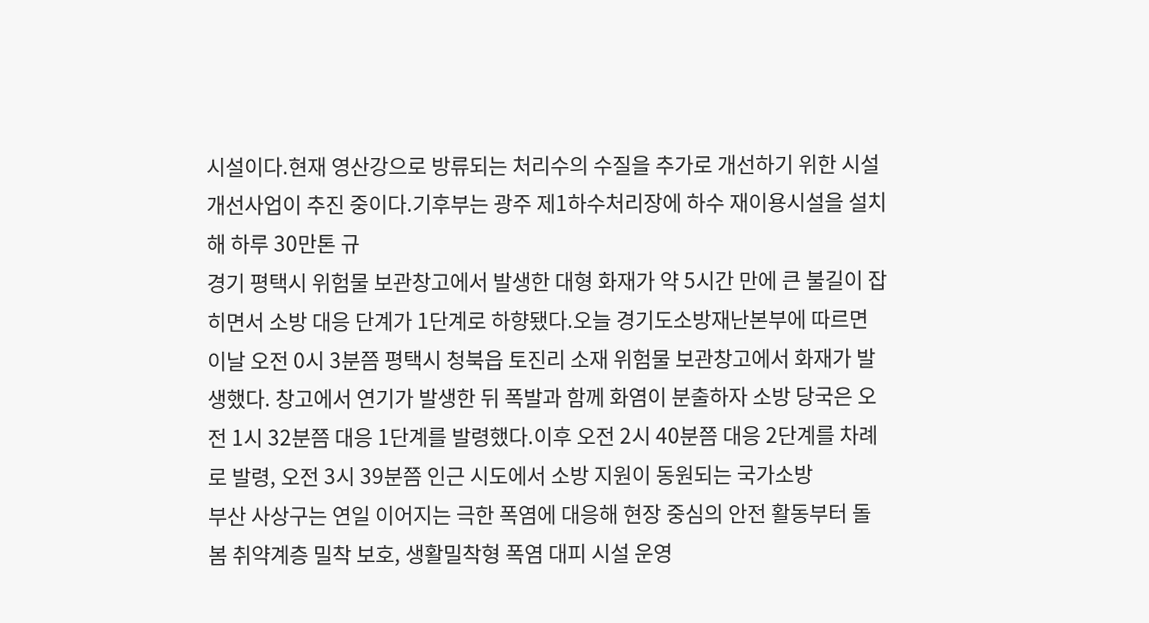시설이다.현재 영산강으로 방류되는 처리수의 수질을 추가로 개선하기 위한 시설 개선사업이 추진 중이다.기후부는 광주 제1하수처리장에 하수 재이용시설을 설치해 하루 30만톤 규
경기 평택시 위험물 보관창고에서 발생한 대형 화재가 약 5시간 만에 큰 불길이 잡히면서 소방 대응 단계가 1단계로 하향됐다.오늘 경기도소방재난본부에 따르면 이날 오전 0시 3분쯤 평택시 청북읍 토진리 소재 위험물 보관창고에서 화재가 발생했다. 창고에서 연기가 발생한 뒤 폭발과 함께 화염이 분출하자 소방 당국은 오전 1시 32분쯤 대응 1단계를 발령했다.이후 오전 2시 40분쯤 대응 2단계를 차례로 발령, 오전 3시 39분쯤 인근 시도에서 소방 지원이 동원되는 국가소방
부산 사상구는 연일 이어지는 극한 폭염에 대응해 현장 중심의 안전 활동부터 돌봄 취약계층 밀착 보호, 생활밀착형 폭염 대피 시설 운영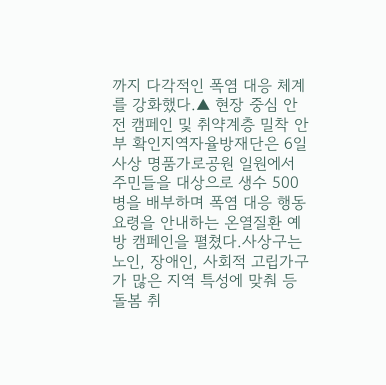까지 다각적인 폭염 대응 체계를 강화했다.▲ 현장 중심 안전 캠페인 및 취약계층 밀착 안부 확인지역자율방재단은 6일 사상 명품가로공원 일원에서 주민들을 대상으로 생수 500병을 배부하며 폭염 대응 행동요령을 안내하는 온열질환 예방 캠페인을 펼쳤다.사상구는 노인, 장애인, 사회적 고립가구가 많은 지역 특성에 맞춰 등 돌봄 취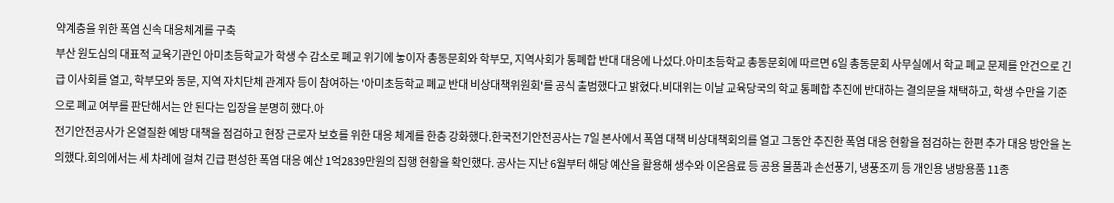약계층을 위한 폭염 신속 대응체계를 구축
부산 원도심의 대표적 교육기관인 아미초등학교가 학생 수 감소로 폐교 위기에 놓이자 총동문회와 학부모, 지역사회가 통폐합 반대 대응에 나섰다.아미초등학교 총동문회에 따르면 6일 총동문회 사무실에서 학교 폐교 문제를 안건으로 긴급 이사회를 열고, 학부모와 동문, 지역 자치단체 관계자 등이 참여하는 '아미초등학교 폐교 반대 비상대책위원회'를 공식 출범했다고 밝혔다.비대위는 이날 교육당국의 학교 통폐합 추진에 반대하는 결의문을 채택하고, 학생 수만을 기준으로 폐교 여부를 판단해서는 안 된다는 입장을 분명히 했다.아
전기안전공사가 온열질환 예방 대책을 점검하고 현장 근로자 보호를 위한 대응 체계를 한층 강화했다.한국전기안전공사는 7일 본사에서 폭염 대책 비상대책회의를 열고 그동안 추진한 폭염 대응 현황을 점검하는 한편 추가 대응 방안을 논의했다.회의에서는 세 차례에 걸쳐 긴급 편성한 폭염 대응 예산 1억2839만원의 집행 현황을 확인했다. 공사는 지난 6월부터 해당 예산을 활용해 생수와 이온음료 등 공용 물품과 손선풍기, 냉풍조끼 등 개인용 냉방용품 11종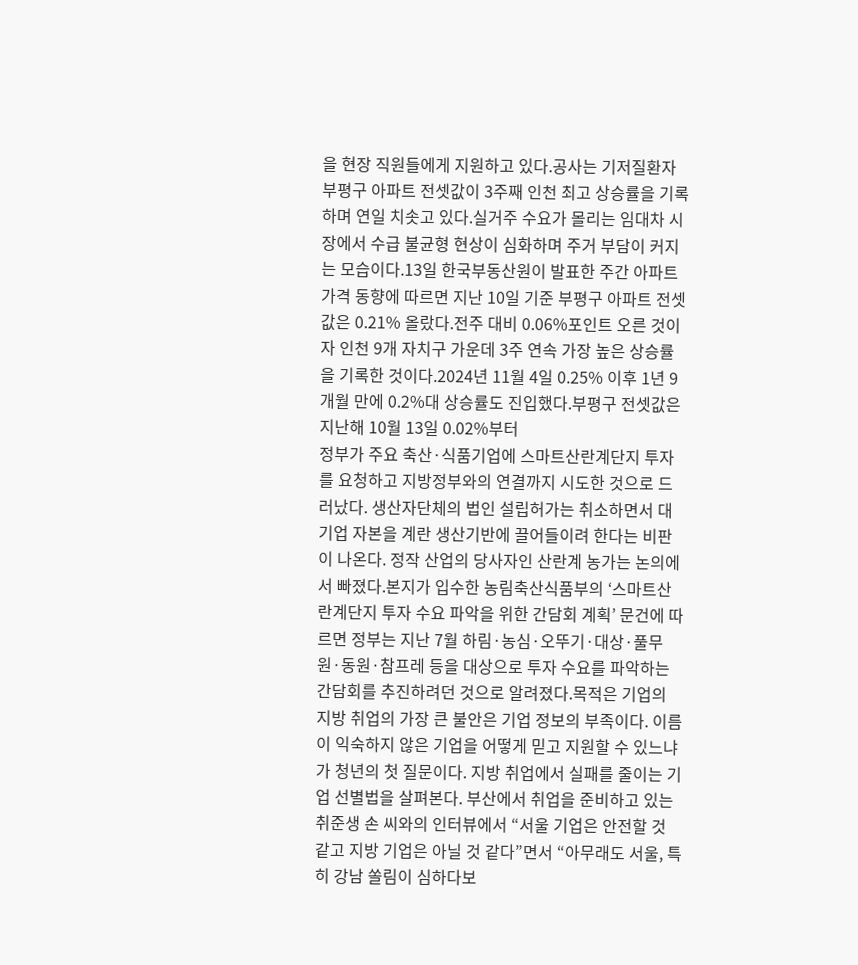을 현장 직원들에게 지원하고 있다.공사는 기저질환자
부평구 아파트 전셋값이 3주째 인천 최고 상승률을 기록하며 연일 치솟고 있다.실거주 수요가 몰리는 임대차 시장에서 수급 불균형 현상이 심화하며 주거 부담이 커지는 모습이다.13일 한국부동산원이 발표한 주간 아파트 가격 동향에 따르면 지난 10일 기준 부평구 아파트 전셋값은 0.21% 올랐다.전주 대비 0.06%포인트 오른 것이자 인천 9개 자치구 가운데 3주 연속 가장 높은 상승률을 기록한 것이다.2024년 11월 4일 0.25% 이후 1년 9개월 만에 0.2%대 상승률도 진입했다.부평구 전셋값은 지난해 10월 13일 0.02%부터
정부가 주요 축산·식품기업에 스마트산란계단지 투자를 요청하고 지방정부와의 연결까지 시도한 것으로 드러났다. 생산자단체의 법인 설립허가는 취소하면서 대기업 자본을 계란 생산기반에 끌어들이려 한다는 비판이 나온다. 정작 산업의 당사자인 산란계 농가는 논의에서 빠졌다.본지가 입수한 농림축산식품부의 ‘스마트산란계단지 투자 수요 파악을 위한 간담회 계획’ 문건에 따르면 정부는 지난 7월 하림·농심·오뚜기·대상·풀무원·동원·참프레 등을 대상으로 투자 수요를 파악하는 간담회를 추진하려던 것으로 알려졌다.목적은 기업의
지방 취업의 가장 큰 불안은 기업 정보의 부족이다. 이름이 익숙하지 않은 기업을 어떻게 믿고 지원할 수 있느냐가 청년의 첫 질문이다. 지방 취업에서 실패를 줄이는 기업 선별법을 살펴본다. 부산에서 취업을 준비하고 있는 취준생 손 씨와의 인터뷰에서 “서울 기업은 안전할 것 같고 지방 기업은 아닐 것 같다”면서 “아무래도 서울, 특히 강남 쏠림이 심하다보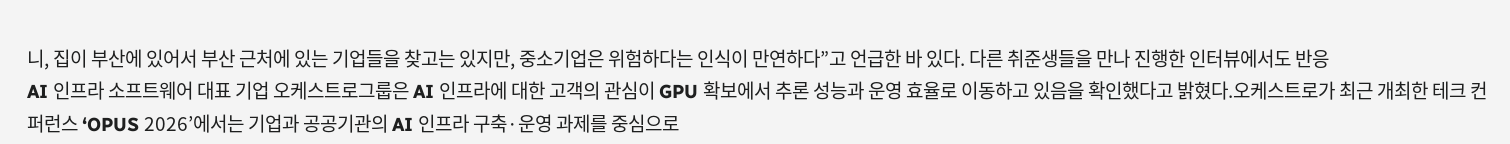니, 집이 부산에 있어서 부산 근처에 있는 기업들을 찾고는 있지만, 중소기업은 위험하다는 인식이 만연하다”고 언급한 바 있다. 다른 취준생들을 만나 진행한 인터뷰에서도 반응
AI 인프라 소프트웨어 대표 기업 오케스트로그룹은 AI 인프라에 대한 고객의 관심이 GPU 확보에서 추론 성능과 운영 효율로 이동하고 있음을 확인했다고 밝혔다.오케스트로가 최근 개최한 테크 컨퍼런스 ‘OPUS 2026’에서는 기업과 공공기관의 AI 인프라 구축·운영 과제를 중심으로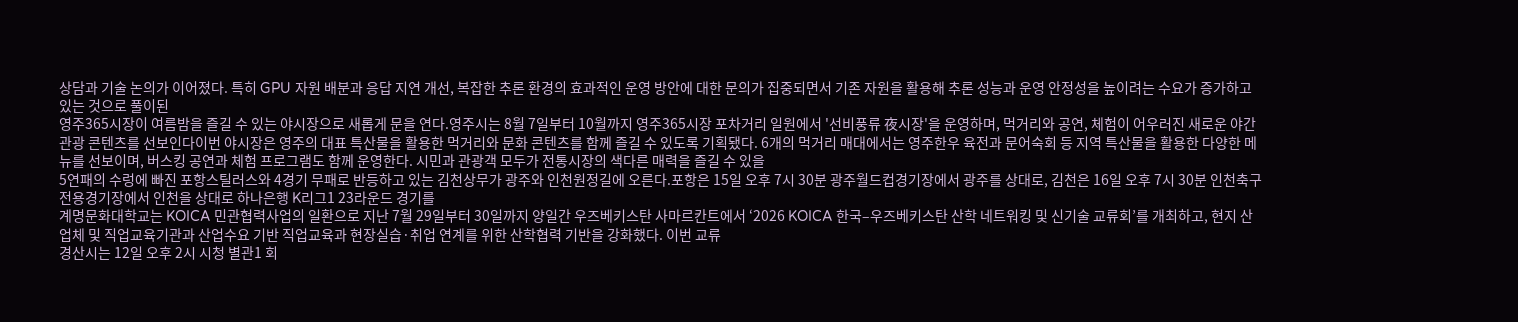상담과 기술 논의가 이어졌다. 특히 GPU 자원 배분과 응답 지연 개선, 복잡한 추론 환경의 효과적인 운영 방안에 대한 문의가 집중되면서 기존 자원을 활용해 추론 성능과 운영 안정성을 높이려는 수요가 증가하고 있는 것으로 풀이된
영주365시장이 여름밤을 즐길 수 있는 야시장으로 새롭게 문을 연다.영주시는 8월 7일부터 10월까지 영주365시장 포차거리 일원에서 '선비풍류 夜시장'을 운영하며, 먹거리와 공연, 체험이 어우러진 새로운 야간 관광 콘텐츠를 선보인다이번 야시장은 영주의 대표 특산물을 활용한 먹거리와 문화 콘텐츠를 함께 즐길 수 있도록 기획됐다. 6개의 먹거리 매대에서는 영주한우 육전과 문어숙회 등 지역 특산물을 활용한 다양한 메뉴를 선보이며, 버스킹 공연과 체험 프로그램도 함께 운영한다. 시민과 관광객 모두가 전통시장의 색다른 매력을 즐길 수 있을
5연패의 수렁에 빠진 포항스틸러스와 4경기 무패로 반등하고 있는 김천상무가 광주와 인천원정길에 오른다.포항은 15일 오후 7시 30분 광주월드컵경기장에서 광주를 상대로, 김천은 16일 오후 7시 30분 인천축구전용경기장에서 인천을 상대로 하나은행 K리그1 23라운드 경기를
계명문화대학교는 KOICA 민관협력사업의 일환으로 지난 7월 29일부터 30일까지 양일간 우즈베키스탄 사마르칸트에서 ‘2026 KOICA 한국–우즈베키스탄 산학 네트워킹 및 신기술 교류회’를 개최하고, 현지 산업체 및 직업교육기관과 산업수요 기반 직업교육과 현장실습·취업 연계를 위한 산학협력 기반을 강화했다. 이번 교류
경산시는 12일 오후 2시 시청 별관1 회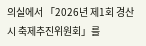의실에서 「2026년 제1회 경산시 축제추진위원회」를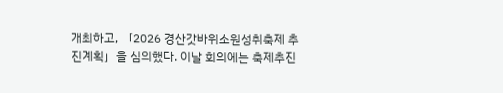개최하고, 「2026 경산갓바위소원성취축제 추진계획」을 심의했다. 이날 회의에는 축제추진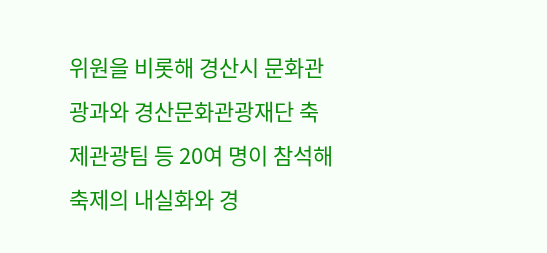위원을 비롯해 경산시 문화관광과와 경산문화관광재단 축제관광팀 등 20여 명이 참석해 축제의 내실화와 경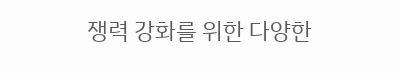쟁력 강화를 위한 다양한